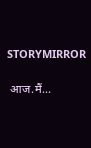STORYMIRROR

 आज.मैं...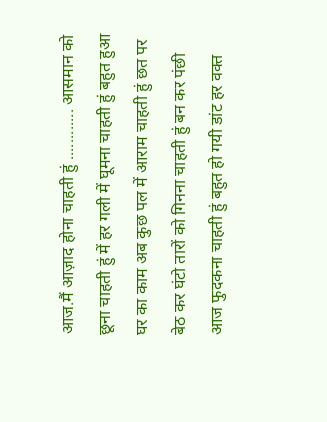आज.मैं आज़ाद होना चाहती हुं ............ आसमान को छूना चाहती हुं में हर गली में घूमना चाहती हुं बहुत हुआ घर का काम अब कुछ पल में आराम चाहती हुं छत पर बेठ कर घंटो तारों को गिनना चाहती हुं बन कर पंछी आज फुदकना चाहती हुं बहुत हो गयी डांट हर वक्त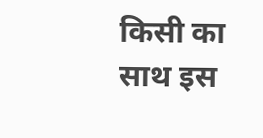किसी का साथ इस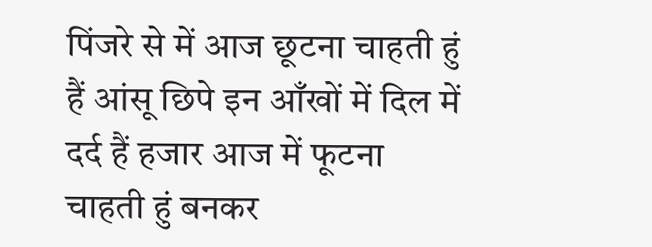पिंजरे से में आज छूटना चाहती हुं हैं आंसू छिपे इन आँखों में दिल में दर्द हैं हजार आज में फूटना चाहती हुं बनकर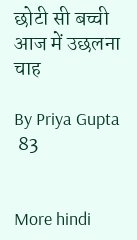छोटी सी बच्ची आज में उछलना चाह

By Priya Gupta
 83


More hindi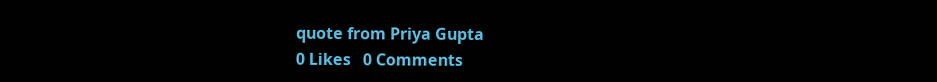quote from Priya Gupta
0 Likes   0 Comments